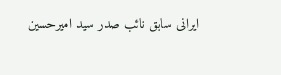ایرانی سابق نائب صدر سید امیرحسین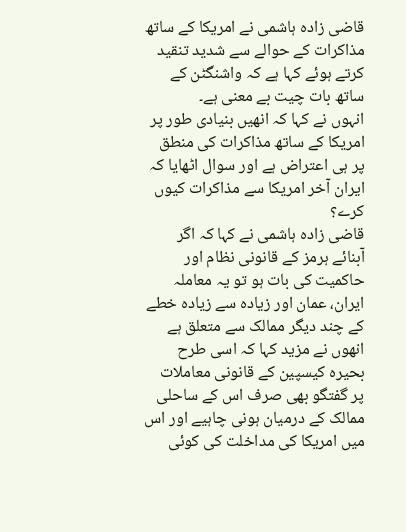قاضی زادہ ہاشمی نے امریکا کے ساتھ مذاکرات کے حوالے سے شدید تنقید کرتے ہوئے کہا ہے کہ واشنگٹن کے ساتھ بات چیت بے معنی ہے۔
انہوں نے کہا کہ انھیں بنیادی طور پر امریکا کے ساتھ مذاکرات کی منطق پر ہی اعتراض ہے اور سوال اٹھایا کہ ایران آخر امریکا سے مذاکرات کیوں کرے؟
قاضی زادہ ہاشمی نے کہا کہ اگر آبنائے ہرمز کے قانونی نظام اور حاکمیت کی بات ہو تو یہ معاملہ ایران، عمان اور زیادہ سے زیادہ خطے کے چند دیگر ممالک سے متعلق ہے
انھوں نے مزید کہا کہ اسی طرح بحیرہ کیسپین کے قانونی معاملات پر گفتگو بھی صرف اس کے ساحلی ممالک کے درمیان ہونی چاہیے اور اس میں امریکا کی مداخلت کی کوئی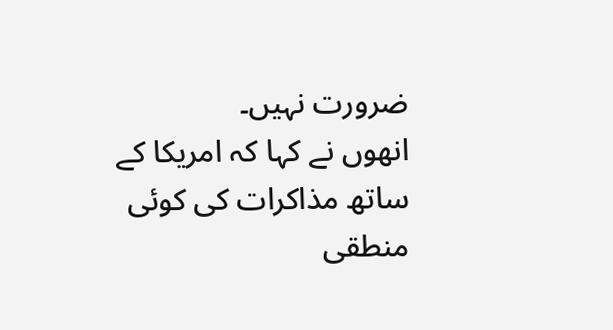ضرورت نہیں۔
انھوں نے کہا کہ امریکا کے ساتھ مذاکرات کی کوئی منطقی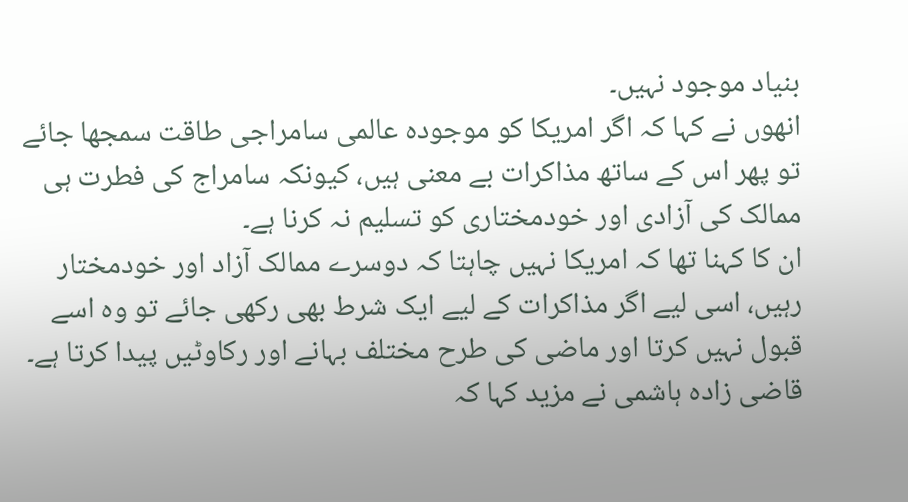بنیاد موجود نہیں۔
انھوں نے کہا کہ اگر امریکا کو موجودہ عالمی سامراجی طاقت سمجھا جائے تو پھر اس کے ساتھ مذاکرات بے معنی ہیں، کیونکہ سامراج کی فطرت ہی ممالک کی آزادی اور خودمختاری کو تسلیم نہ کرنا ہے۔
ان کا کہنا تھا کہ امریکا نہیں چاہتا کہ دوسرے ممالک آزاد اور خودمختار رہیں، اسی لیے اگر مذاکرات کے لیے ایک شرط بھی رکھی جائے تو وہ اسے قبول نہیں کرتا اور ماضی کی طرح مختلف بہانے اور رکاوٹیں پیدا کرتا ہے۔
قاضی زادہ ہاشمی نے مزید کہا کہ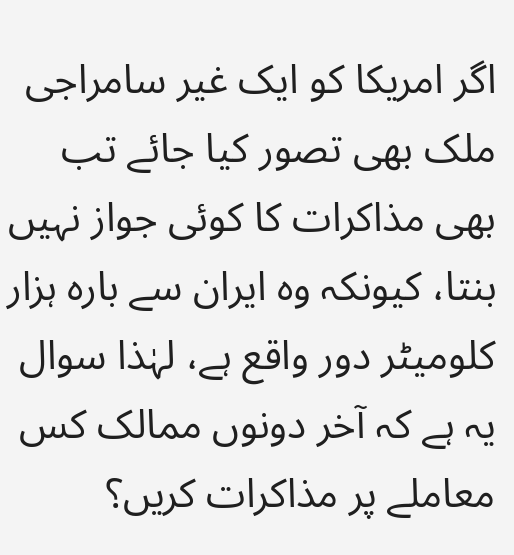اگر امریکا کو ایک غیر سامراجی ملک بھی تصور کیا جائے تب بھی مذاکرات کا کوئی جواز نہیں بنتا، کیونکہ وہ ایران سے بارہ ہزار کلومیٹر دور واقع ہے، لہٰذا سوال یہ ہے کہ آخر دونوں ممالک کس معاملے پر مذاکرات کریں؟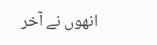انھوں نے آخر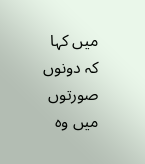میں کہا کہ دونوں صورتوں میں وہ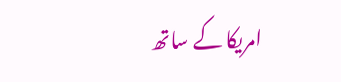امریکا کے ساتھ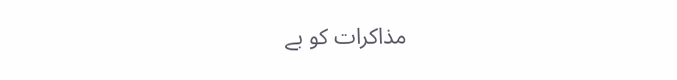مذاکرات کو بے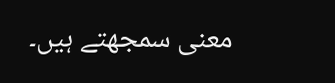معنی سمجھتے ہیں۔